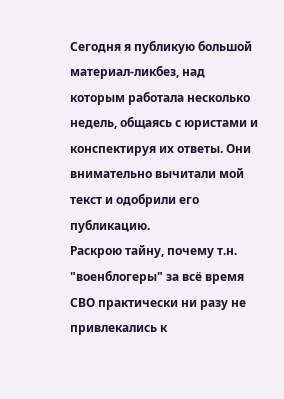Сегодня я публикую большой материал-ликбез, над которым работала несколько недель, общаясь с юристами и конспектируя их ответы. Они внимательно вычитали мой текст и одобрили его публикацию.
Раскрою тайну, почему т.н. "военблогеры" за всё время СВО практически ни разу не привлекались к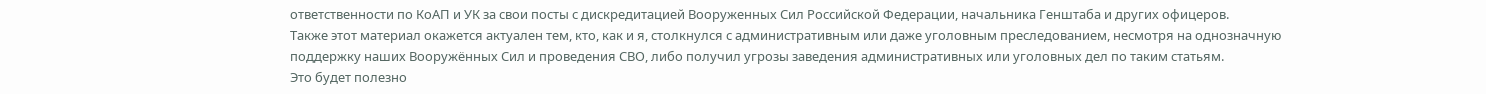ответственности по КоАП и УК за свои посты с дискредитацией Вооруженных Сил Российской Федерации, начальника Генштаба и других офицеров.
Также этот материал окажется актуален тем, кто, как и я, столкнулся с административным или даже уголовным преследованием, несмотря на однозначную поддержку наших Вооружённых Сил и проведения СВО, либо получил угрозы заведения административных или уголовных дел по таким статьям.
Это будет полезно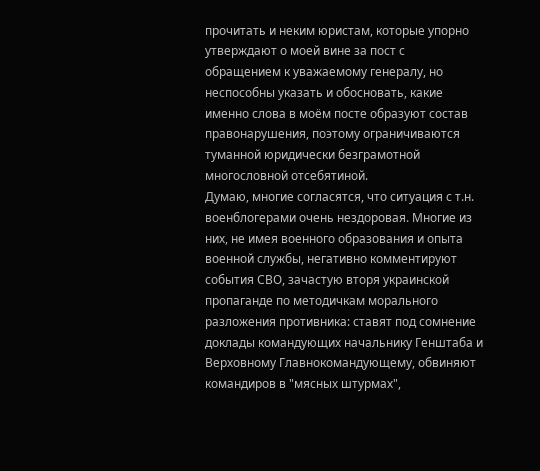прочитать и неким юристам, которые упорно утверждают о моей вине за пост с обращением к уважаемому генералу, но неспособны указать и обосновать, какие именно слова в моём посте образуют состав правонарушения, поэтому ограничиваются туманной юридически безграмотной многословной отсебятиной.
Думаю, многие согласятся, что ситуация с т.н. военблогерами очень нездоровая. Многие из них, не имея военного образования и опыта военной службы, негативно комментируют события СВО, зачастую вторя украинской пропаганде по методичкам морального разложения противника: ставят под сомнение доклады командующих начальнику Генштаба и Верховному Главнокомандующему, обвиняют командиров в "мясных штурмах",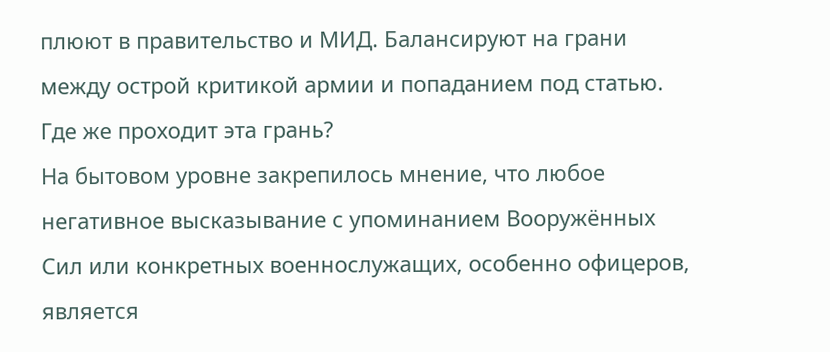плюют в правительство и МИД. Балансируют на грани между острой критикой армии и попаданием под статью. Где же проходит эта грань?
На бытовом уровне закрепилось мнение, что любое негативное высказывание с упоминанием Вооружённых Сил или конкретных военнослужащих, особенно офицеров, является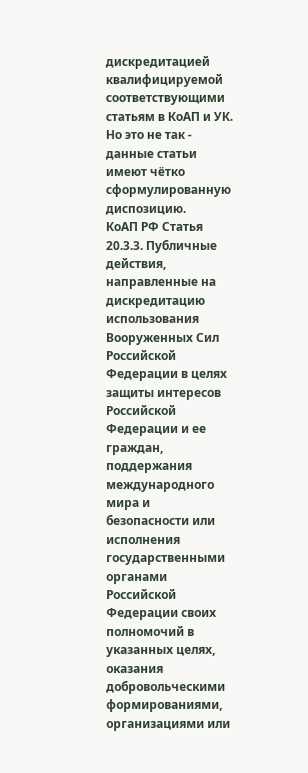дискредитацией квалифицируемой соответствующими статьям в КоАП и УК. Но это не так - данные статьи имеют чётко сформулированную диспозицию.
КоАП РФ Статья 20.3.3. Публичные действия, направленные на дискредитацию использования Вооруженных Сил Российской Федерации в целях защиты интересов Российской Федерации и ее граждан, поддержания международного мира и безопасности или исполнения государственными органами Российской Федерации своих полномочий в указанных целях, оказания добровольческими формированиями, организациями или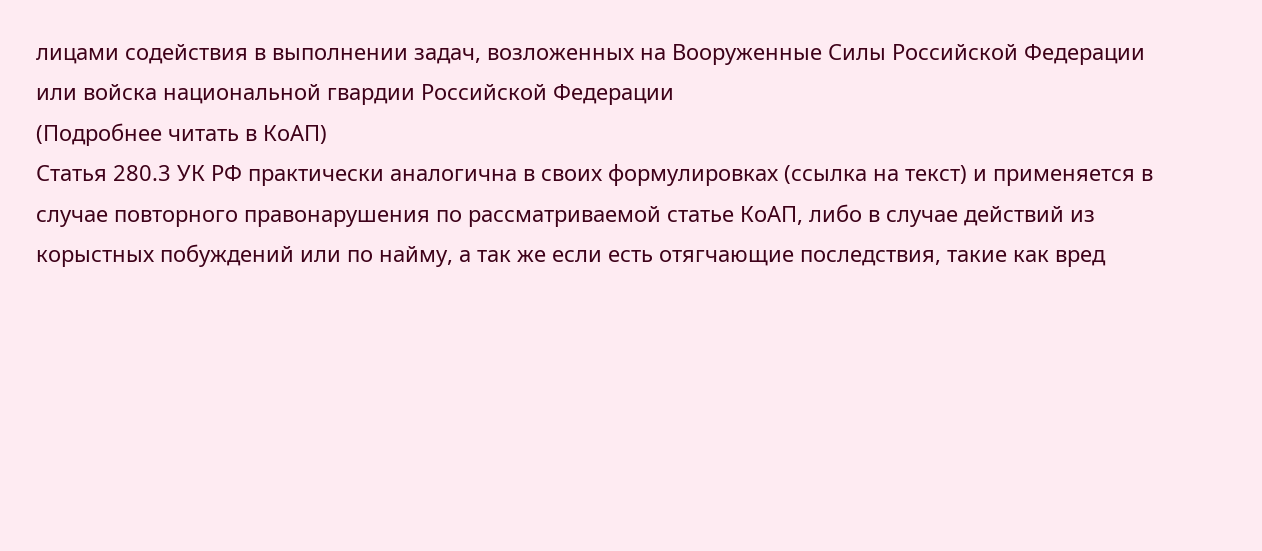лицами содействия в выполнении задач, возложенных на Вооруженные Силы Российской Федерации или войска национальной гвардии Российской Федерации
(Подробнее читать в КоАП)
Статья 280.3 УК РФ практически аналогична в своих формулировках (ссылка на текст) и применяется в случае повторного правонарушения по рассматриваемой статье КоАП, либо в случае действий из корыстных побуждений или по найму, а так же если есть отягчающие последствия, такие как вред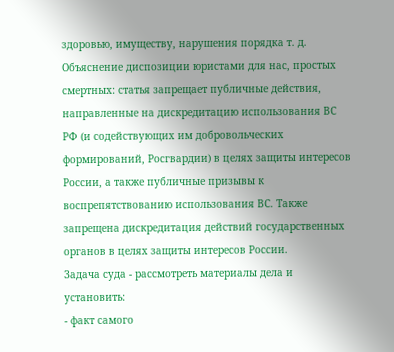здоровью, имуществу, нарушения порядка т. д.
Объяснение диспозиции юристами для нас, простых смертных: статья запрещает публичные действия, направленные на дискредитацию использования ВС РФ (и содействующих им добровольческих формирований, Росгвардии) в целях защиты интересов России, а также публичные призывы к воспрепятствованию использования ВС. Также запрещена дискредитация действий государственных органов в целях защиты интересов России.
Задача суда - рассмотреть материалы дела и установить:
- факт самого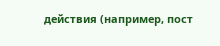действия (например, пост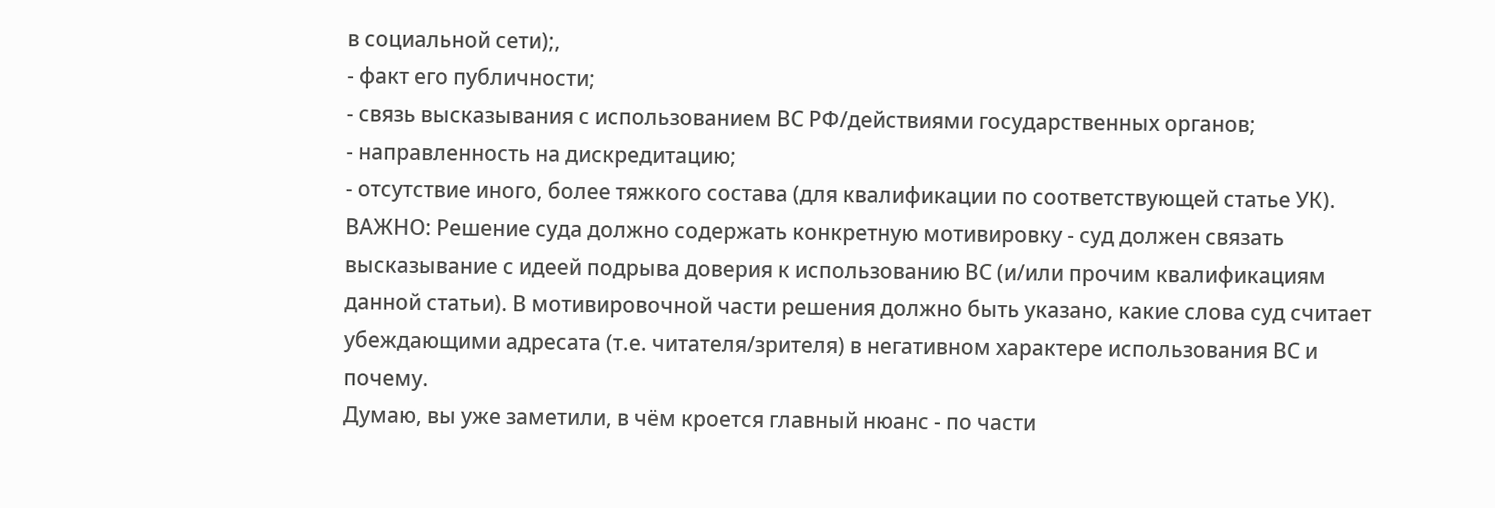в социальной сети);,
- факт его публичности;
- связь высказывания с использованием ВС РФ/действиями государственных органов;
- направленность на дискредитацию;
- отсутствие иного, более тяжкого состава (для квалификации по соответствующей статье УК).
ВАЖНО: Решение суда должно содержать конкретную мотивировку - суд должен связать высказывание с идеей подрыва доверия к использованию ВС (и/или прочим квалификациям данной статьи). В мотивировочной части решения должно быть указано, какие слова суд считает убеждающими адресата (т.е. читателя/зрителя) в негативном характере использования ВС и почему.
Думаю, вы уже заметили, в чём кроется главный нюанс - по части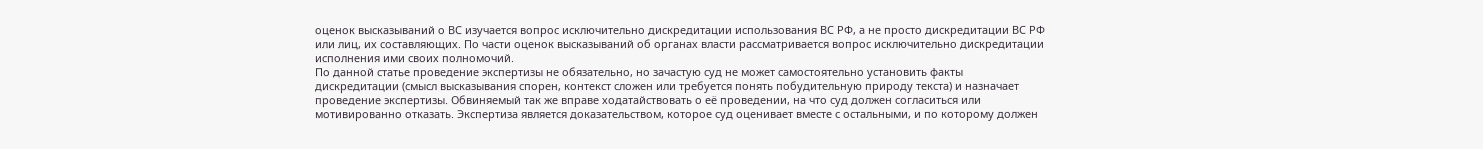оценок высказываний о ВС изучается вопрос исключительно дискредитации использования ВС РФ, а не просто дискредитации ВС РФ или лиц, их составляющих. По части оценок высказываний об органах власти рассматривается вопрос исключительно дискредитации исполнения ими своих полномочий.
По данной статье проведение экспертизы не обязательно, но зачастую суд не может самостоятельно установить факты дискредитации (смысл высказывания спорен, контекст сложен или требуется понять побудительную природу текста) и назначает проведение экспертизы. Обвиняемый так же вправе ходатайствовать о её проведении, на что суд должен согласиться или мотивированно отказать. Экспертиза является доказательством, которое суд оценивает вместе с остальными, и по которому должен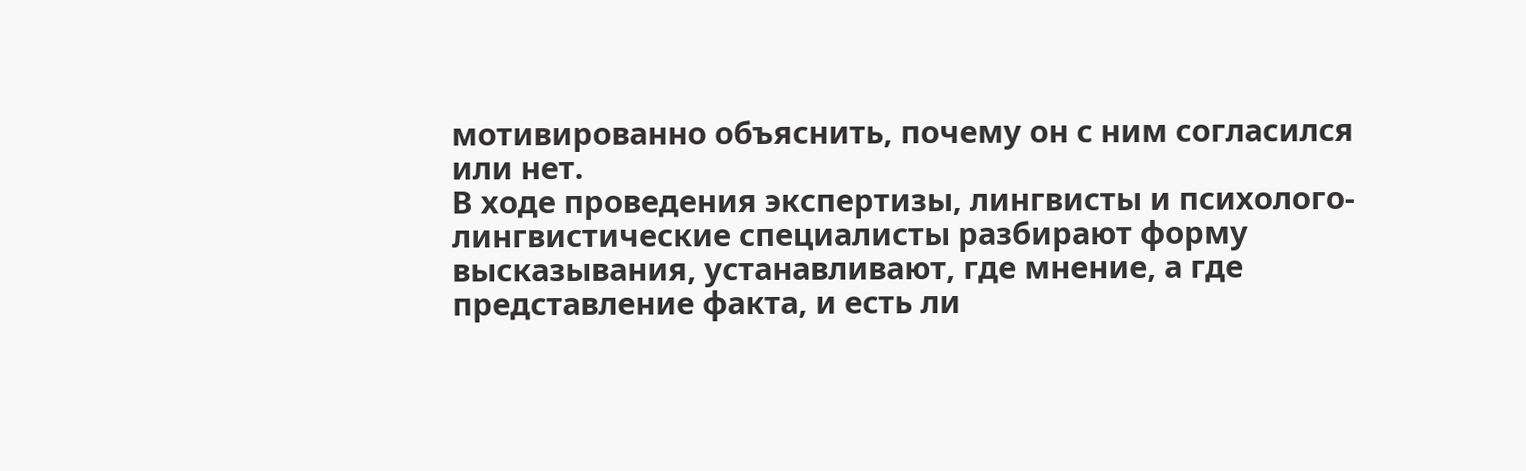мотивированно объяснить, почему он с ним согласился или нет.
В ходе проведения экспертизы, лингвисты и психолого-лингвистические специалисты разбирают форму высказывания, устанавливают, где мнение, а где представление факта, и есть ли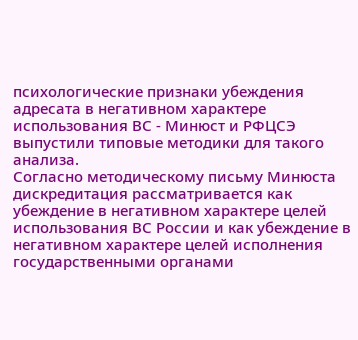психологические признаки убеждения адресата в негативном характере использования ВС - Минюст и РФЦСЭ выпустили типовые методики для такого анализа.
Согласно методическому письму Минюста дискредитация рассматривается как убеждение в негативном характере целей использования ВС России и как убеждение в негативном характере целей исполнения государственными органами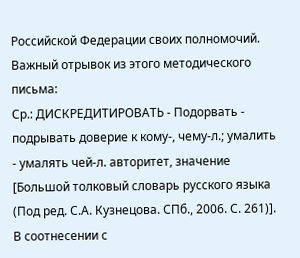Российской Федерации своих полномочий. Важный отрывок из этого методического письма:
Ср.: ДИСКРЕДИТИРОВАТЬ - Подорвать - подрывать доверие к кому-, чему-л.; умалить - умалять чей-л. авторитет, значение [Большой толковый словарь русского языка (Под ред. С.А. Кузнецова. СПб., 2006. С. 261)].
В соотнесении с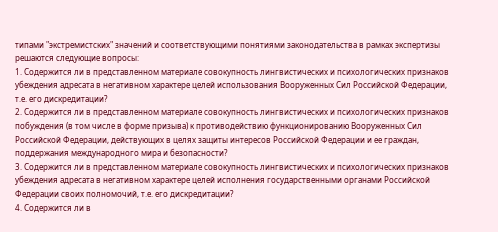типами "экстремистских" значений и соответствующими понятиями законодательства в рамках экспертизы решаются следующие вопросы:
1. Содержится ли в представленном материале совокупность лингвистических и психологических признаков убеждения адресата в негативном характере целей использования Вооруженных Сил Российской Федерации, т.е. его дискредитации?
2. Содержится ли в представленном материале совокупность лингвистических и психологических признаков побуждения (в том числе в форме призыва) к противодействию функционированию Вооруженных Сил Российской Федерации, действующих в целях защиты интересов Российской Федерации и ее граждан, поддержания международного мира и безопасности?
3. Содержится ли в представленном материале совокупность лингвистических и психологических признаков убеждения адресата в негативном характере целей исполнения государственными органами Российской Федерации своих полномочий, т.е. его дискредитации?
4. Содержится ли в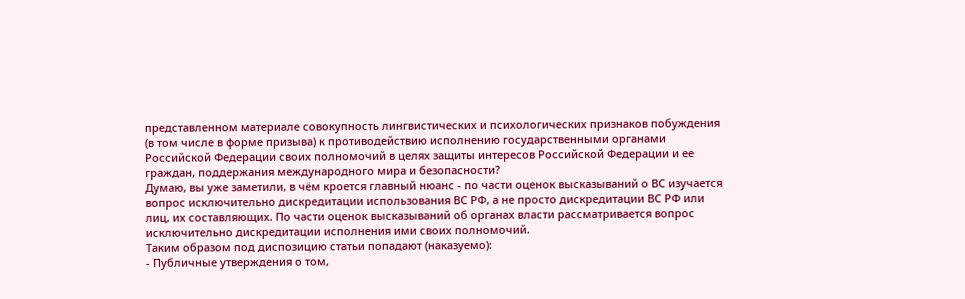представленном материале совокупность лингвистических и психологических признаков побуждения (в том числе в форме призыва) к противодействию исполнению государственными органами Российской Федерации своих полномочий в целях защиты интересов Российской Федерации и ее граждан, поддержания международного мира и безопасности?
Думаю, вы уже заметили, в чём кроется главный нюанс - по части оценок высказываний о ВС изучается вопрос исключительно дискредитации использования ВС РФ, а не просто дискредитации ВС РФ или лиц, их составляющих. По части оценок высказываний об органах власти рассматривается вопрос исключительно дискредитации исполнения ими своих полномочий.
Таким образом под диспозицию статьи попадают (наказуемо):
- Публичные утверждения о том,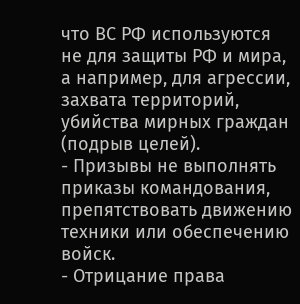что ВС РФ используются не для защиты РФ и мира, а например, для агрессии, захвата территорий, убийства мирных граждан (подрыв целей).
- Призывы не выполнять приказы командования, препятствовать движению техники или обеспечению войск.
- Отрицание права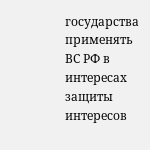государства применять ВС РФ в интересах защиты интересов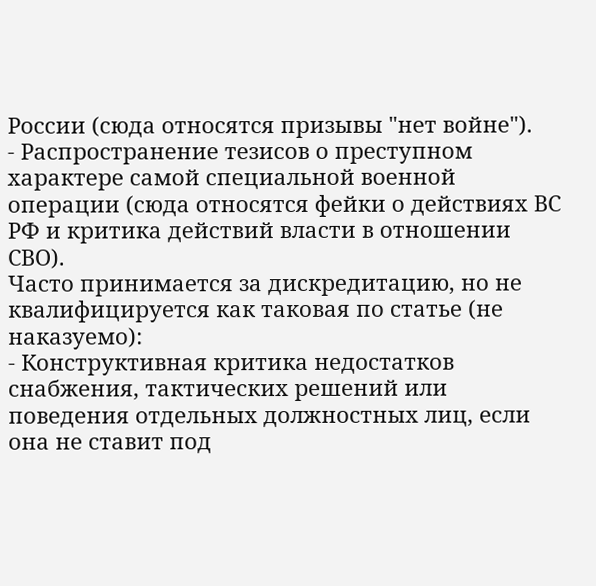России (сюда относятся призывы "нет войне").
- Распространение тезисов о преступном характере самой специальной военной операции (сюда относятся фейки о действиях ВС РФ и критика действий власти в отношении СВО).
Часто принимается за дискредитацию, но не квалифицируется как таковая по статье (не наказуемо):
- Конструктивная критика недостатков снабжения, тактических решений или поведения отдельных должностных лиц, если она не ставит под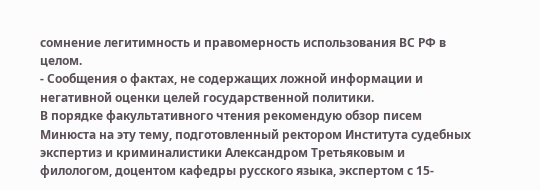сомнение легитимность и правомерность использования ВС РФ в целом.
- Сообщения о фактах, не содержащих ложной информации и негативной оценки целей государственной политики.
В порядке факультативного чтения рекомендую обзор писем Минюста на эту тему, подготовленный ректором Института судебных экспертиз и криминалистики Александром Третьяковым и филологом, доцентом кафедры русского языка, экспертом с 15-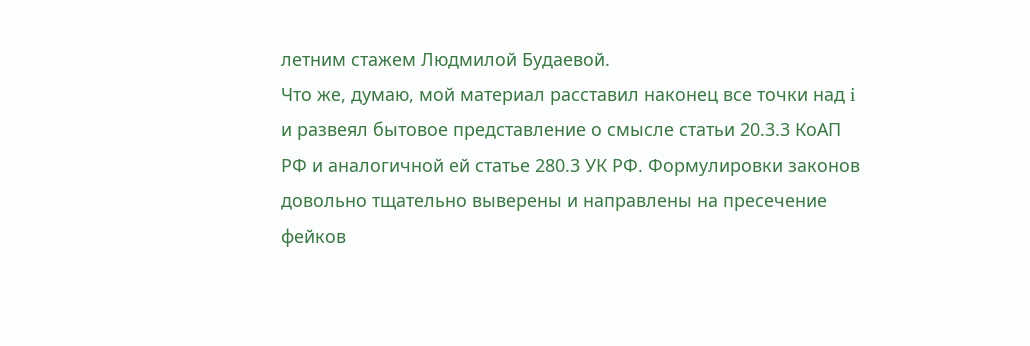летним стажем Людмилой Будаевой.
Что же, думаю, мой материал расставил наконец все точки над i и развеял бытовое представление о смысле статьи 20.3.3 КоАП РФ и аналогичной ей статье 280.3 УК РФ. Формулировки законов довольно тщательно выверены и направлены на пресечение фейков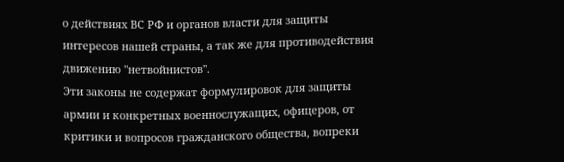о действиях ВС РФ и органов власти для защиты интересов нашей страны, а так же для противодействия движению "нетвойнистов".
Эти законы не содержат формулировок для защиты армии и конкретных военнослужащих, офицеров, от критики и вопросов гражданского общества, вопреки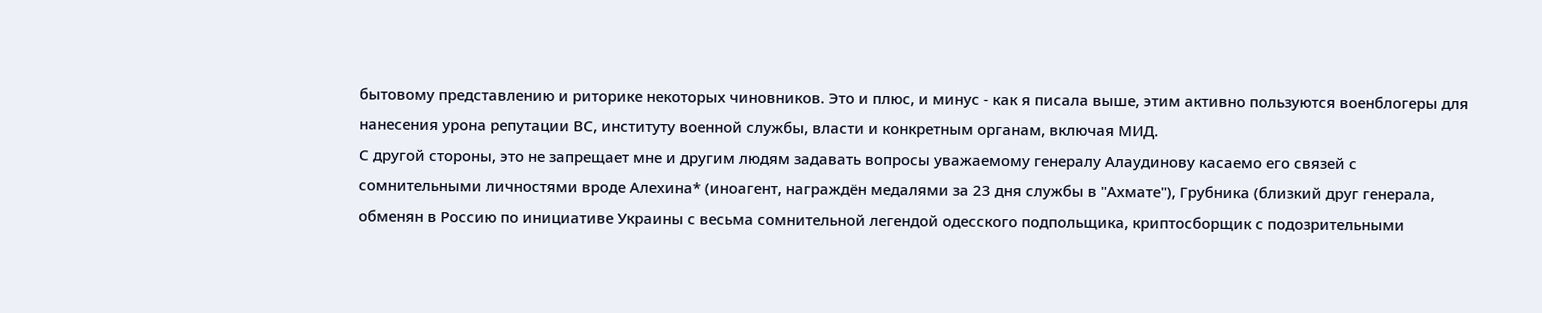бытовому представлению и риторике некоторых чиновников. Это и плюс, и минус - как я писала выше, этим активно пользуются военблогеры для нанесения урона репутации ВС, институту военной службы, власти и конкретным органам, включая МИД.
С другой стороны, это не запрещает мне и другим людям задавать вопросы уважаемому генералу Алаудинову касаемо его связей с сомнительными личностями вроде Алехина* (иноагент, награждён медалями за 23 дня службы в "Ахмате"), Грубника (близкий друг генерала, обменян в Россию по инициативе Украины с весьма сомнительной легендой одесского подпольщика, криптосборщик с подозрительными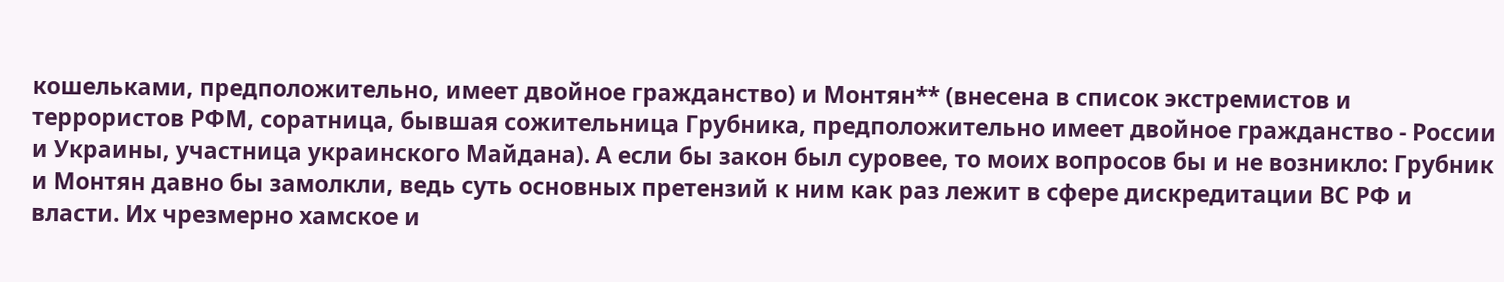кошельками, предположительно, имеет двойное гражданство) и Монтян** (внесена в список экстремистов и террористов РФМ, соратница, бывшая сожительница Грубника, предположительно имеет двойное гражданство - России и Украины, участница украинского Майдана). А если бы закон был суровее, то моих вопросов бы и не возникло: Грубник и Монтян давно бы замолкли, ведь суть основных претензий к ним как раз лежит в сфере дискредитации ВС РФ и власти. Их чрезмерно хамское и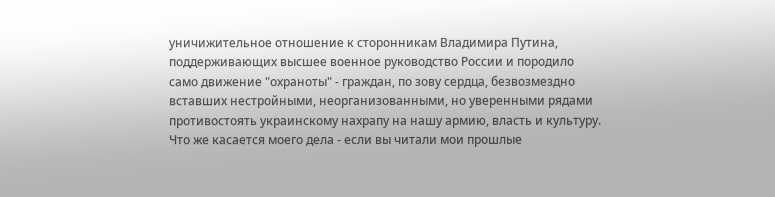уничижительное отношение к сторонникам Владимира Путина, поддерживающих высшее военное руководство России и породило само движение "охраноты" - граждан, по зову сердца, безвозмездно вставших нестройными, неорганизованными, но уверенными рядами противостоять украинскому нахрапу на нашу армию, власть и культуру.
Что же касается моего дела - если вы читали мои прошлые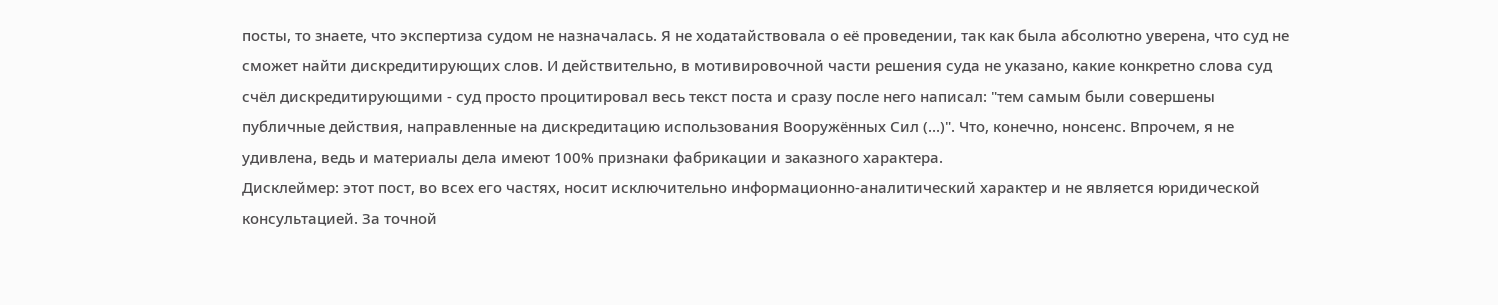посты, то знаете, что экспертиза судом не назначалась. Я не ходатайствовала о её проведении, так как была абсолютно уверена, что суд не сможет найти дискредитирующих слов. И действительно, в мотивировочной части решения суда не указано, какие конкретно слова суд счёл дискредитирующими - суд просто процитировал весь текст поста и сразу после него написал: "тем самым были совершены публичные действия, направленные на дискредитацию использования Вооружённых Сил (...)". Что, конечно, нонсенс. Впрочем, я не удивлена, ведь и материалы дела имеют 100% признаки фабрикации и заказного характера.
Дисклеймер: этот пост, во всех его частях, носит исключительно информационно-аналитический характер и не является юридической консультацией. За точной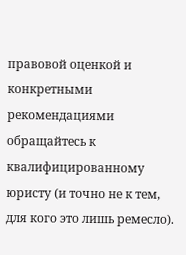правовой оценкой и конкретными рекомендациями обращайтесь к квалифицированному юристу (и точно не к тем, для кого это лишь ремесло).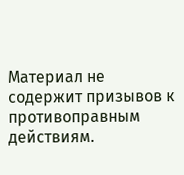Материал не содержит призывов к противоправным действиям.